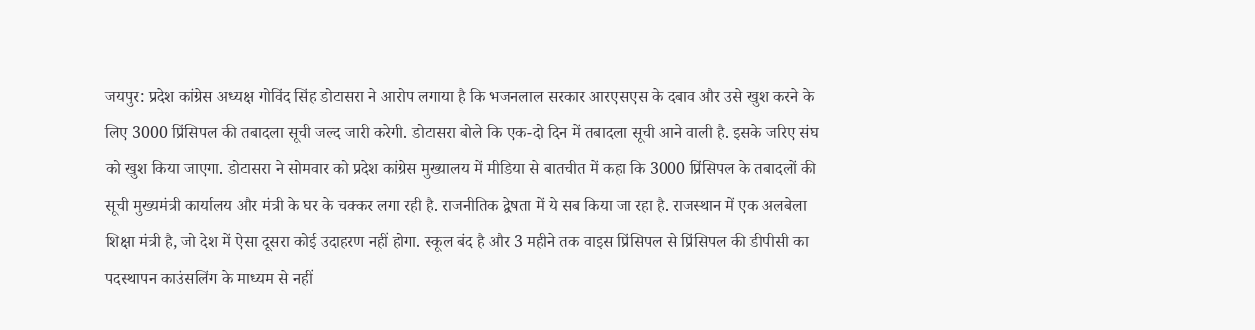जयपुर: प्रदेश कांग्रेस अध्यक्ष गोविंद सिंह डोटासरा ने आरोप लगाया है कि भजनलाल सरकार आरएसएस के दबाव और उसे खुश करने के लिए 3000 प्रिंसिपल की तबादला सूची जल्द जारी करेगी. डोटासरा बोले कि एक-दो दिन में तबादला सूची आने वाली है. इसके जरिए संघ को खुश किया जाएगा. डोटासरा ने सोमवार को प्रदेश कांग्रेस मुख्यालय में मीडिया से बातचीत में कहा कि 3000 प्रिंसिपल के तबादलों की सूची मुख्यमंत्री कार्यालय और मंत्री के घर के चक्कर लगा रही है. राजनीतिक द्वेषता में ये सब किया जा रहा है. राजस्थान में एक अलबेला शिक्षा मंत्री है, जो देश में ऐसा दूसरा कोई उदाहरण नहीं होगा. स्कूल बंद है और 3 महीने तक वाइस प्रिंसिपल से प्रिंसिपल की डीपीसी का पदस्थापन काउंसलिंग के माध्यम से नहीं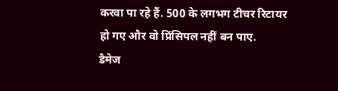करवा पा रहे हैं. 500 के लगभग टीचर रिटायर हो गए और वो प्रिंसिपल नहीं बन पाए.
डैमेज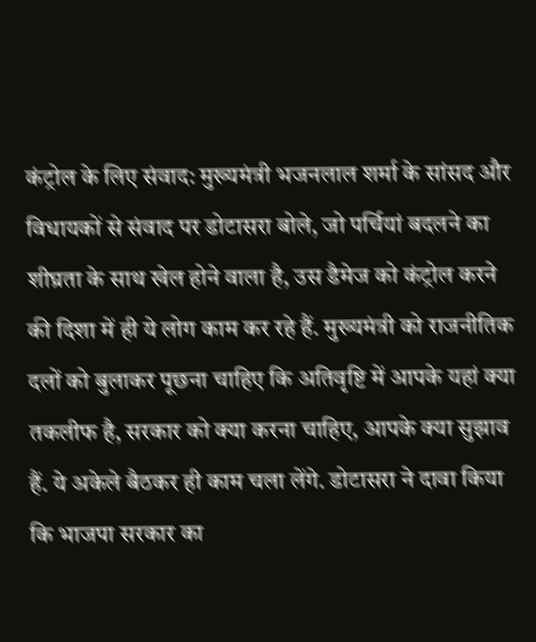कंट्रोल के लिए संवाद: मुख्यमंत्री भजनलाल शर्मा के सांसद और विधायकों से संवाद पर डोटासरा बोले, जो पर्चियां बदलने का शीघ्रता के साथ खेल होने वाला है, उस डैमेज को कंट्रोल करने की दिशा में ही ये लोग काम कर रहे हैं. मुख्यमंत्री को राजनीतिक दलों को बुलाकर पूछना चाहिए कि अतिवृष्टि में आपके यहां क्या तकलीफ है, सरकार को क्या करना चाहिए, आपके क्या सुझाव हैं. ये अकेले बैठकर ही काम चला लेंगे. डोटासरा ने दावा किया कि भाजपा सरकार का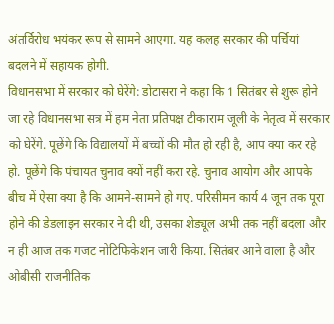अंतर्विरोध भयंकर रूप से सामने आएगा. यह कलह सरकार की पर्चियां बदलने में सहायक होगी.
विधानसभा में सरकार को घेरेंगे: डोटासरा ने कहा कि 1 सितंबर से शुरू होने जा रहे विधानसभा सत्र में हम नेता प्रतिपक्ष टीकाराम जूली के नेतृत्व में सरकार को घेरेंगे. पूछेंगे कि विद्यालयों में बच्चों की मौत हो रही है, आप क्या कर रहे हो. पूछेंगे कि पंचायत चुनाव क्यों नहीं करा रहे. चुनाव आयोग और आपके बीच में ऐसा क्या है कि आमने-सामने हो गए. परिसीमन कार्य 4 जून तक पूरा होने की डेडलाइन सरकार ने दी थी, उसका शेड्यूल अभी तक नहीं बदला और न ही आज तक गजट नोटिफिकेशन जारी किया. सितंबर आने वाला है और ओबीसी राजनीतिक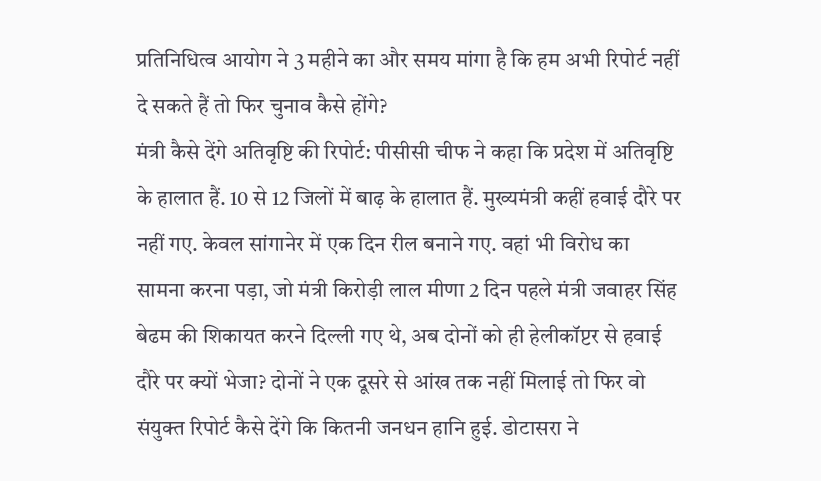प्रतिनिधित्व आयोग ने 3 महीने का और समय मांगा है कि हम अभी रिपोर्ट नहीं दे सकते हैं तो फिर चुनाव कैसे होंगे?
मंत्री कैसे देंगे अतिवृष्टि की रिपोर्ट: पीसीसी चीफ ने कहा कि प्रदेश में अतिवृष्टि के हालात हैं. 10 से 12 जिलों में बाढ़ के हालात हैं. मुख्यमंत्री कहीं हवाई दौरे पर नहीं गए. केवल सांगानेर में एक दिन रील बनाने गए. वहां भी विरोध का सामना करना पड़ा, जो मंत्री किरोड़ी लाल मीणा 2 दिन पहले मंत्री जवाहर सिंह बेढम की शिकायत करने दिल्ली गए थे, अब दोनों को ही हेलीकॉप्टर से हवाई दौरे पर क्यों भेजा? दोनों ने एक दूसरे से आंख तक नहीं मिलाई तो फिर वो संयुक्त रिपोर्ट कैसे देंगे कि कितनी जनधन हानि हुई. डोटासरा ने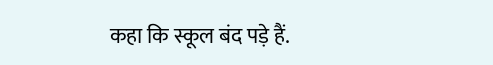कहा कि स्कूल बंद पड़े हैं.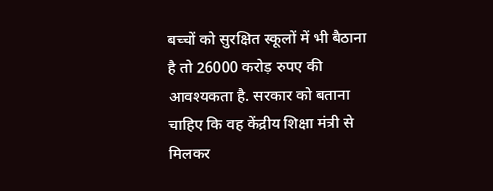बच्चों को सुरक्षित स्कूलों में भी बैठाना है तो 26000 करोड़ रुपए की आवश्यकता है. सरकार को बताना चाहिए कि वह केंद्रीय शिक्षा मंत्री से मिलकर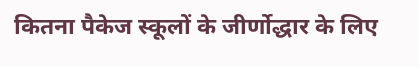कितना पैकेज स्कूलों के जीर्णोद्धार के लिए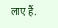लाए हैं.